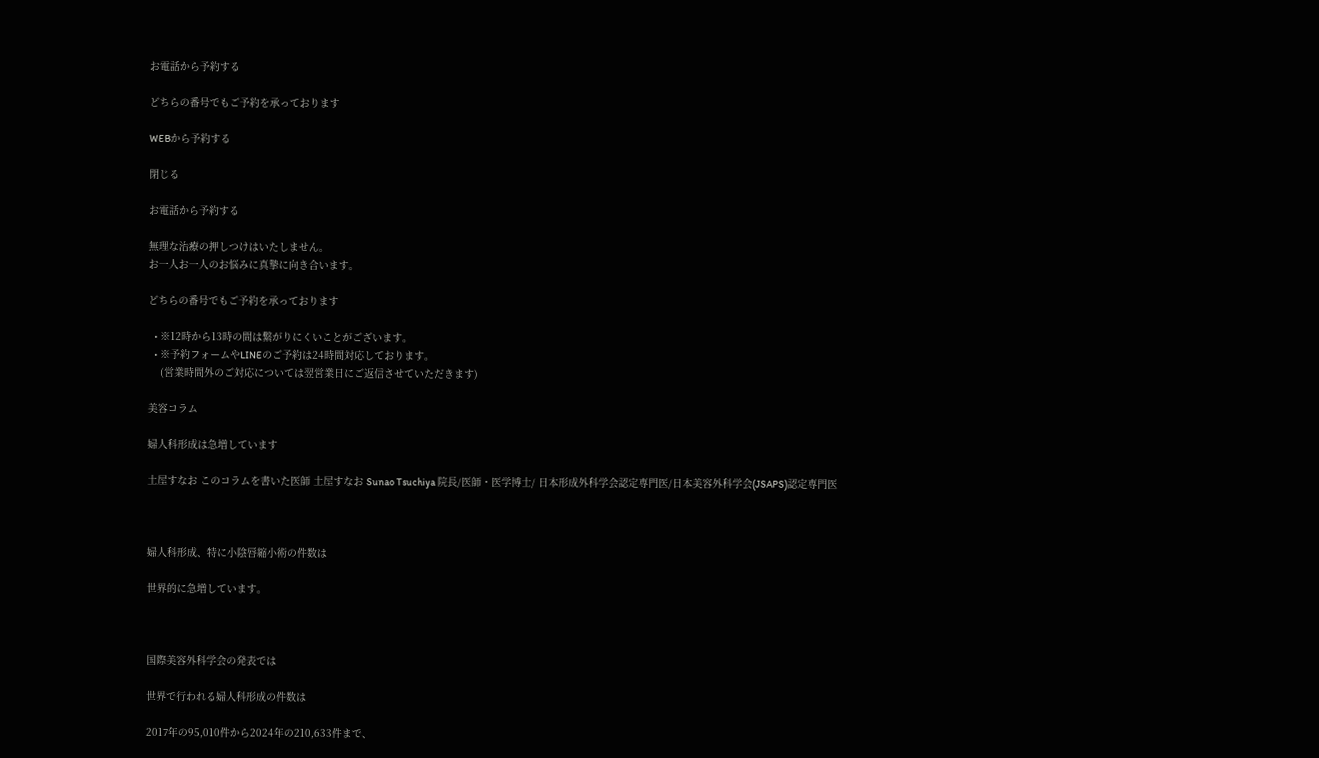お電話から予約する

どちらの番号でもご予約を承っております

WEBから予約する

閉じる

お電話から予約する

無理な治療の押しつけはいたしません。
お一人お一人のお悩みに真摯に向き合います。

どちらの番号でもご予約を承っております

  • ※12時から13時の間は繋がりにくいことがございます。
  • ※予約フォームやLINEのご予約は24時間対応しております。
    (営業時間外のご対応については翌営業日にご返信させていただきます)

美容コラム

婦人科形成は急増しています

土屋すなお このコラムを書いた医師 土屋すなお Sunao Tsuchiya 院長/医師・医学博士/ 日本形成外科学会認定専門医/日本美容外科学会(JSAPS)認定専門医



婦人科形成、特に小陰唇縮小術の件数は

世界的に急増しています。



国際美容外科学会の発表では

世界で行われる婦人科形成の件数は

2017年の95,010件から2024年の210,633件まで、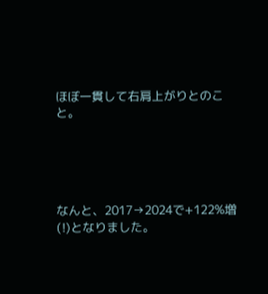ほぼ一貫して右肩上がりとのこと。





なんと、2017→2024で+122%増(!)となりました。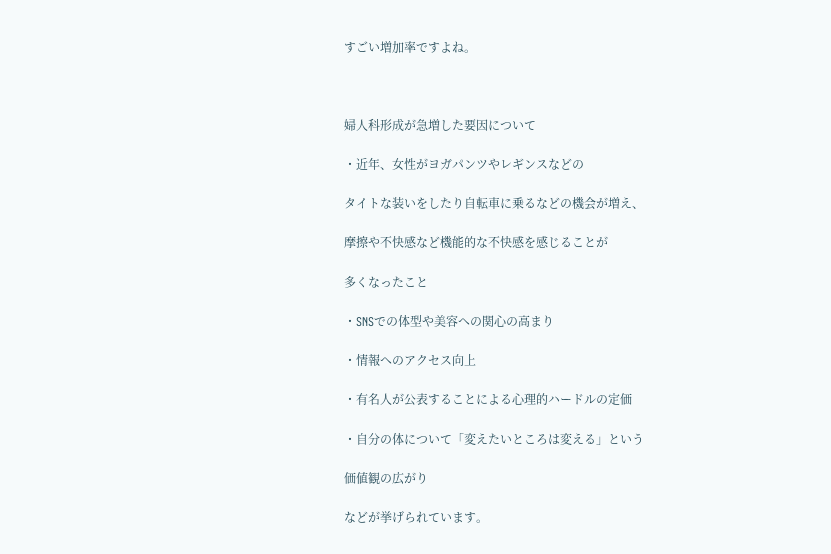すごい増加率ですよね。



婦人科形成が急増した要因について

・近年、女性がヨガパンツやレギンスなどの

タイトな装いをしたり自転車に乗るなどの機会が増え、

摩擦や不快感など機能的な不快感を感じることが

多くなったこと

・SNSでの体型や美容への関心の高まり

・情報へのアクセス向上

・有名人が公表することによる心理的ハードルの定価

・自分の体について「変えたいところは変える」という

価値観の広がり

などが挙げられています。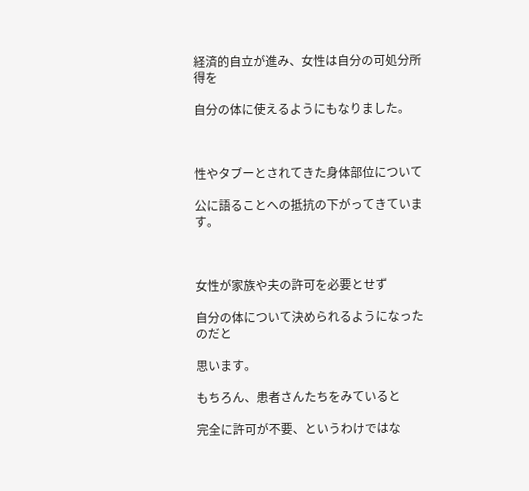経済的自立が進み、女性は自分の可処分所得を

自分の体に使えるようにもなりました。



性やタブーとされてきた身体部位について

公に語ることへの抵抗の下がってきています。



女性が家族や夫の許可を必要とせず

自分の体について決められるようになったのだと

思います。

もちろん、患者さんたちをみていると

完全に許可が不要、というわけではな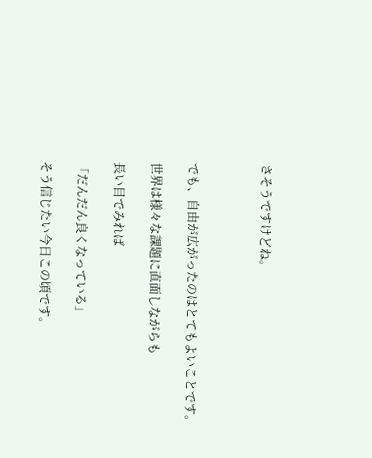さそうですけどね。



でも、自由が広がったのはとてもよいことです。

世界は様々な課題に直面しながらも

長い目でみれば

「だんだん良くなっている」

そう信じたい今日この頃です。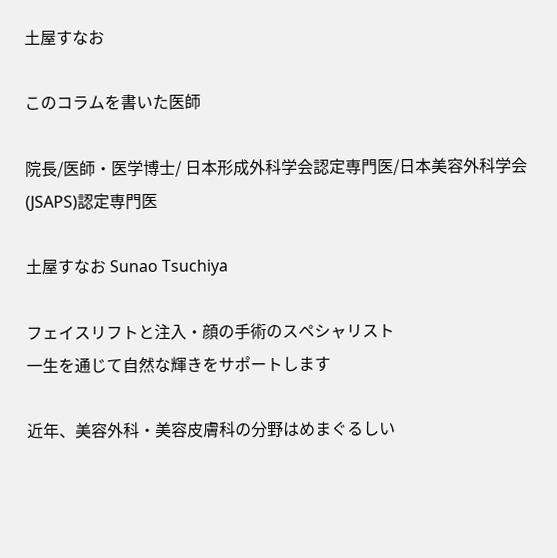土屋すなお

このコラムを書いた医師

院長/医師・医学博士/ 日本形成外科学会認定専門医/日本美容外科学会(JSAPS)認定専門医

土屋すなお Sunao Tsuchiya

フェイスリフトと注入・顔の手術のスペシャリスト
一生を通じて自然な輝きをサポートします

近年、美容外科・美容皮膚科の分野はめまぐるしい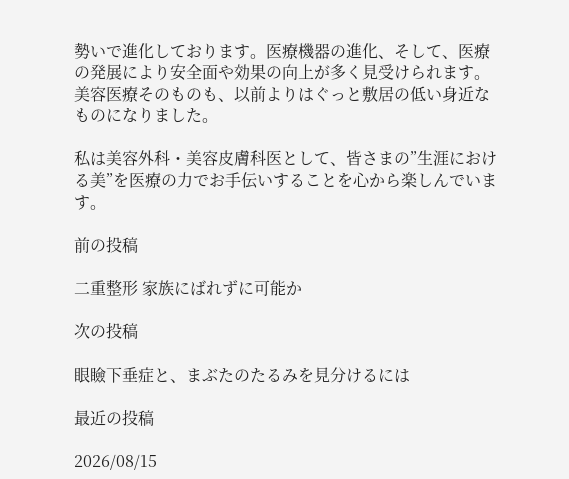勢いで進化しております。医療機器の進化、そして、医療の発展により安全面や効果の向上が多く見受けられます。美容医療そのものも、以前よりはぐっと敷居の低い身近なものになりました。

私は美容外科・美容皮膚科医として、皆さまの”生涯における美”を医療の力でお手伝いすることを心から楽しんでいます。

前の投稿

二重整形 家族にばれずに可能か

次の投稿

眼瞼下垂症と、まぶたのたるみを見分けるには

最近の投稿

2026/08/15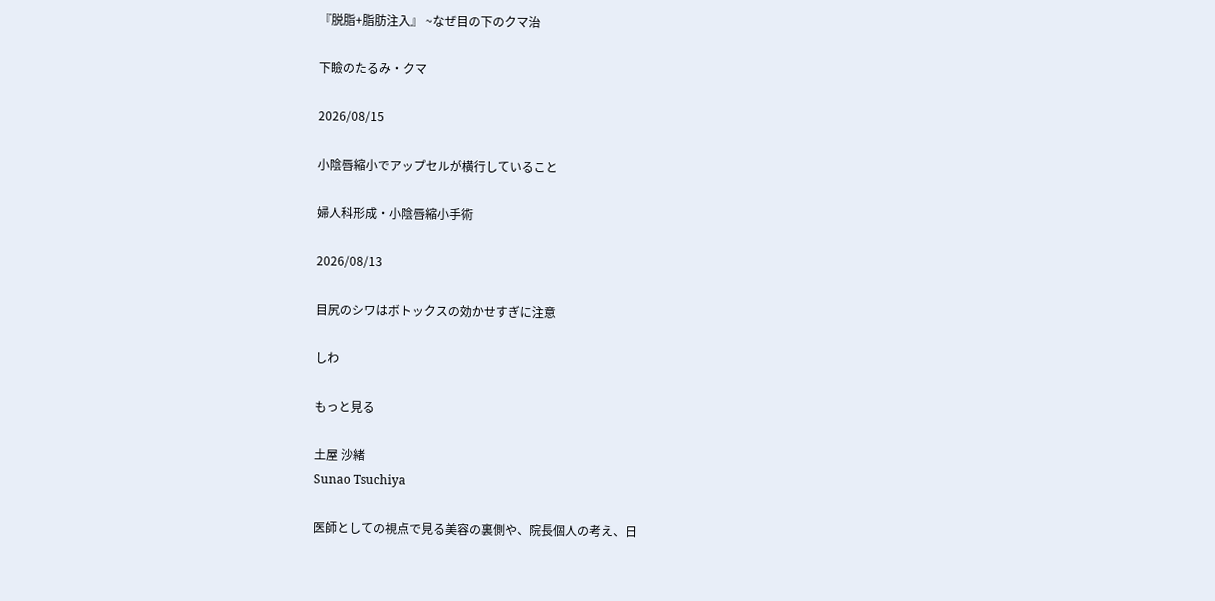『脱脂+脂肪注入』 ~なぜ目の下のクマ治

下瞼のたるみ・クマ

2026/08/15

小陰唇縮小でアップセルが横行していること

婦人科形成・小陰唇縮小手術

2026/08/13

目尻のシワはボトックスの効かせすぎに注意

しわ

もっと見る

土屋 沙緒
Sunao Tsuchiya

医師としての視点で見る美容の裏側や、院長個人の考え、日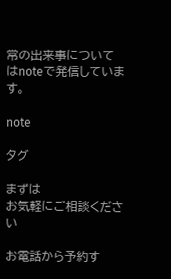常の出来事についてはnoteで発信しています。

note

タグ

まずは
お気軽にご相談ください

お電話から予約す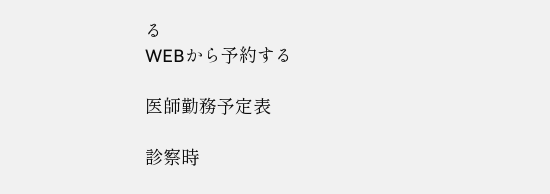る
WEBから予約する

医師勤務予定表

診察時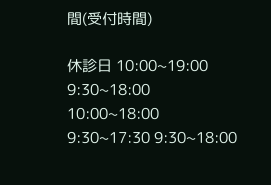間(受付時間)

休診日 10:00~19:00 9:30~18:00 10:00~18:00 9:30~17:30 9:30~18:00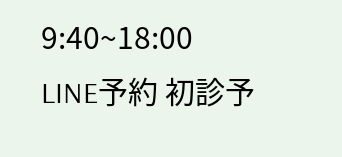9:40~18:00
LINE予約 初診予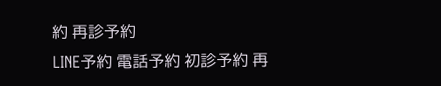約 再診予約
LINE予約 電話予約 初診予約 再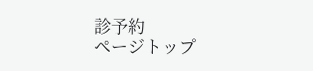診予約
ページトップ